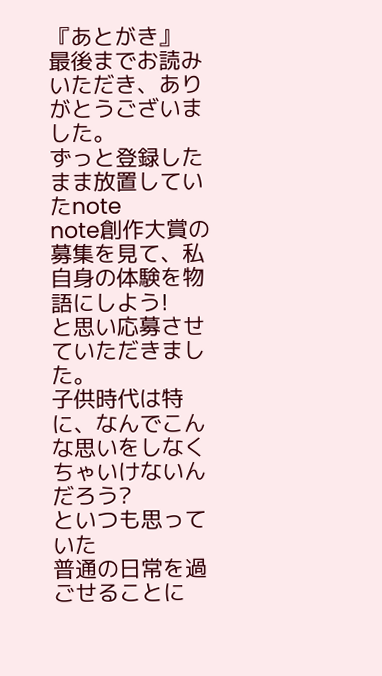『あとがき』
最後までお読みいただき、ありがとうございました。
ずっと登録したまま放置していたnote
note創作大賞の募集を見て、私自身の体験を物語にしよう!
と思い応募させていただきました。
子供時代は特に、なんでこんな思いをしなくちゃいけないんだろう?
といつも思っていた
普通の日常を過ごせることに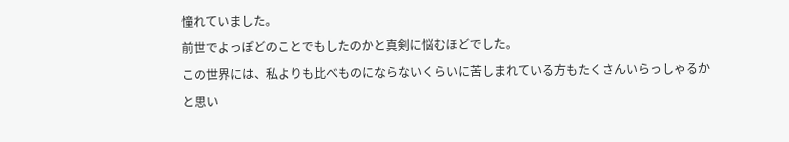憧れていました。
前世でよっぽどのことでもしたのかと真剣に悩むほどでした。
この世界には、私よりも比べものにならないくらいに苦しまれている方もたくさんいらっしゃるかと思い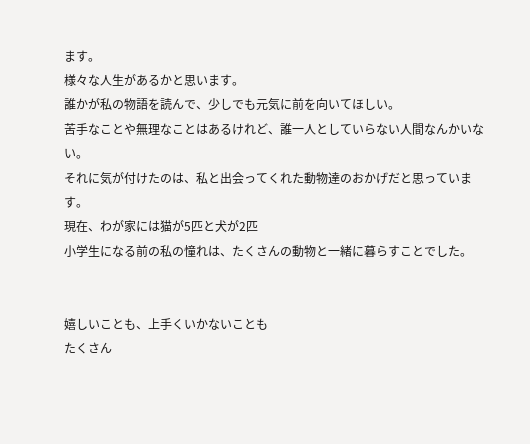ます。
様々な人生があるかと思います。
誰かが私の物語を読んで、少しでも元気に前を向いてほしい。
苦手なことや無理なことはあるけれど、誰一人としていらない人間なんかいない。
それに気が付けたのは、私と出会ってくれた動物達のおかげだと思っています。
現在、わが家には猫が5匹と犬が2匹
小学生になる前の私の憧れは、たくさんの動物と一緒に暮らすことでした。


嬉しいことも、上手くいかないことも
たくさん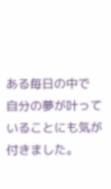ある毎日の中で
自分の夢が叶っていることにも気が付きました。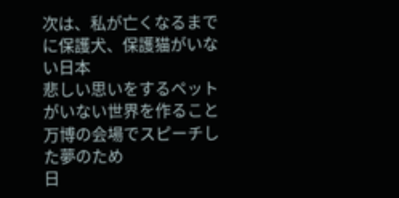次は、私が亡くなるまでに保護犬、保護猫がいない日本
悲しい思いをするペットがいない世界を作ること
万博の会場でスピーチした夢のため
日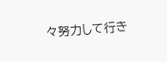々努力して行き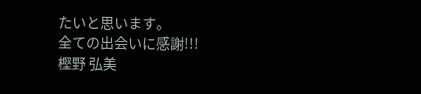たいと思います。
全ての出会いに感謝!!!
樫野 弘美